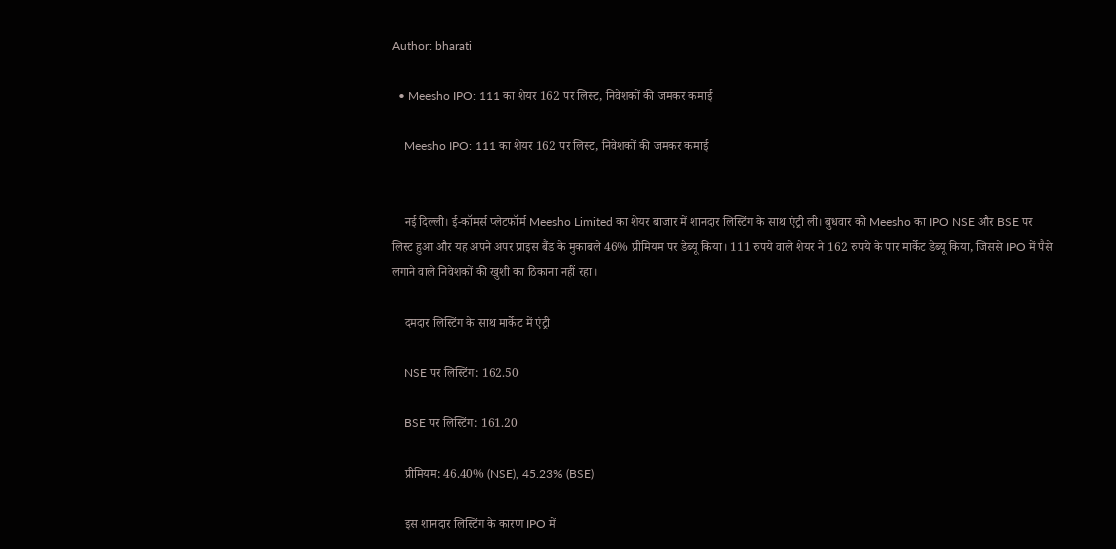Author: bharati

  • Meesho IPO: 111 का शेयर 162 पर लिस्ट, निवेशकों की जमकर कमाई

    Meesho IPO: 111 का शेयर 162 पर लिस्ट, निवेशकों की जमकर कमाई


    नई दिल्ली। ई-कॉमर्स प्लेटफॉर्म Meesho Limited का शेयर बाजार में शानदार लिस्टिंग के साथ एंट्री ली। बुधवार को Meesho का IPO NSE और BSE पर लिस्ट हुआ और यह अपने अपर प्राइस बैंड के मुकाबले 46% प्रीमियम पर डेब्यू किया। 111 रुपये वाले शेयर ने 162 रुपये के पार मार्केट डेब्यू किया, जिससे IPO में पैसे लगाने वाले निवेशकों की खुशी का ठिकाना नहीं रहा।

    दमदार लिस्टिंग के साथ मार्केट में एंट्री

    NSE पर लिस्टिंग: 162.50

    BSE पर लिस्टिंग: 161.20

    प्रीमियम: 46.40% (NSE), 45.23% (BSE)

    इस शानदार लिस्टिंग के कारण IPO में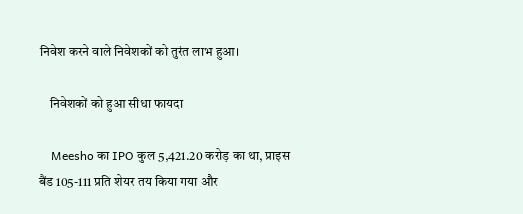निवेश करने वाले निवेशकों को तुरंत लाभ हुआ।

    निवेशकों को हुआ सीधा फायदा

    Meesho का IPO कुल 5,421.20 करोड़ का था, प्राइस बैंड 105-111 प्रति शेयर तय किया गया और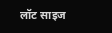लॉट साइज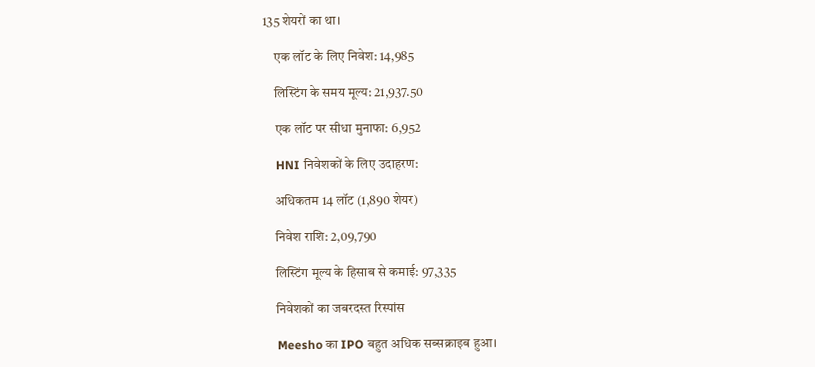135 शेयरों का था।

    एक लॉट के लिए निवेश: 14,985

    लिस्टिंग के समय मूल्य: 21,937.50

    एक लॉट पर सीधा मुनाफा: 6,952

    HNI निवेशकों के लिए उदाहरण:

    अधिकतम 14 लॉट (1,890 शेयर)

    निवेश राशि: 2,09,790

    लिस्टिंग मूल्य के हिसाब से कमाई: 97,335

    निवेशकों का जबरदस्त रिस्पांस

    Meesho का IPO बहुत अधिक सब्सक्राइब हुआ।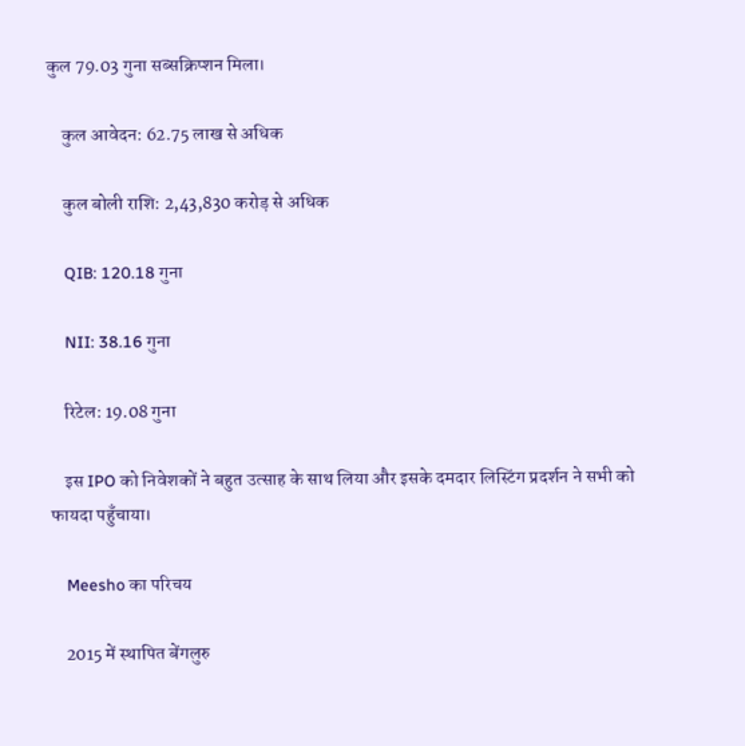कुल 79.03 गुना सब्सक्रिप्शन मिला।

    कुल आवेदन: 62.75 लाख से अधिक

    कुल बोली राशि: 2,43,830 करोड़ से अधिक

    QIB: 120.18 गुना

    NII: 38.16 गुना

    रिटेल: 19.08 गुना

    इस IPO को निवेशकों ने बहुत उत्साह के साथ लिया और इसके दमदार लिस्टिंग प्रदर्शन ने सभी को फायदा पहुँचाया।

    Meesho का परिचय

    2015 में स्थापित बेंगलुरु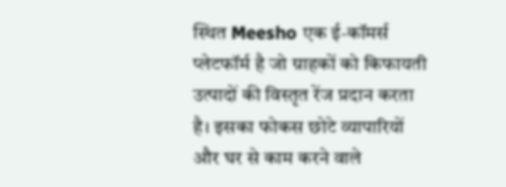स्थित Meesho एक ई-कॉमर्स प्लेटफॉर्म है जो ग्राहकों को किफायती उत्पादों की विस्तृत रेंज प्रदान करता है। इसका फोकस छोटे व्यापारियों और घर से काम करने वाले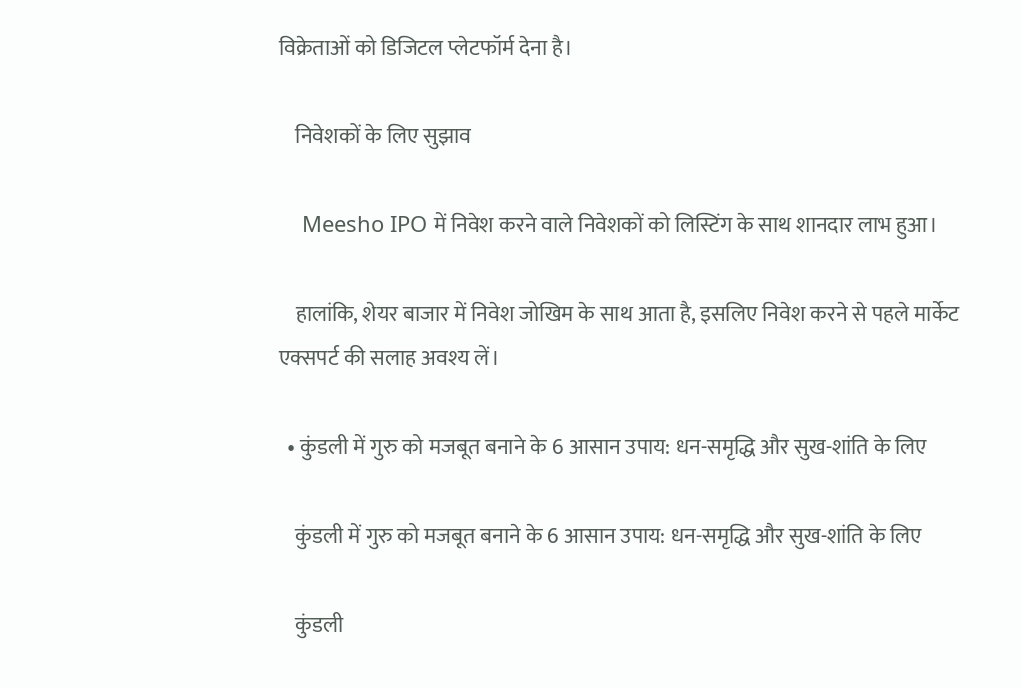विक्रेताओं को डिजिटल प्लेटफॉर्म देना है।

    निवेशकों के लिए सुझाव

    Meesho IPO में निवेश करने वाले निवेशकों को लिस्टिंग के साथ शानदार लाभ हुआ।

    हालांकि, शेयर बाजार में निवेश जोखिम के साथ आता है, इसलिए निवेश करने से पहले मार्केट एक्सपर्ट की सलाह अवश्य लें।

  • कुंडली में गुरु को मजबूत बनाने के 6 आसान उपाय: धन-समृद्धि और सुख-शांति के लिए

    कुंडली में गुरु को मजबूत बनाने के 6 आसान उपाय: धन-समृद्धि और सुख-शांति के लिए

    कुंडली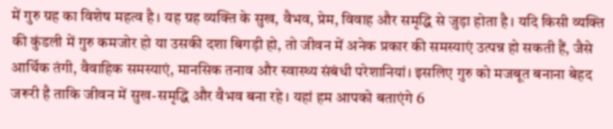में गुरु ग्रह का विशेष महत्व है। यह ग्रह व्यक्ति के सुख, वैभव, प्रेम, विवाह और समृद्धि से जुड़ा होता है। यदि किसी व्यक्ति की कुंडली में गुरु कमजोर हो या उसकी दशा बिगड़ी हो, तो जीवन में अनेक प्रकार की समस्याएं उत्पन्न हो सकती हैं, जैसे आर्थिक तंगी, वैवाहिक समस्याएं, मानसिक तनाव और स्वास्थ्य संबंधी परेशानियां। इसलिए गुरु को मजबूत बनाना बेहद जरूरी है ताकि जीवन में सुख-समृद्धि और वैभव बना रहे। यहां हम आपको बताएंगे 6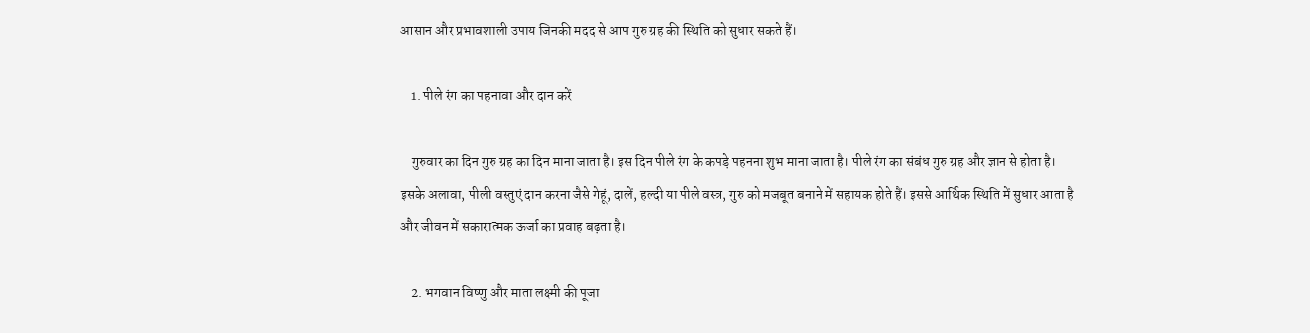आसान और प्रभावशाली उपाय जिनकी मदद से आप गुरु ग्रह की स्थिति को सुधार सकते हैं।

    1. पीले रंग का पहनावा और दान करें

    गुरुवार का दिन गुरु ग्रह का दिन माना जाता है। इस दिन पीले रंग के कपड़े पहनना शुभ माना जाता है। पीले रंग का संबंध गुरु ग्रह और ज्ञान से होता है। इसके अलावा, पीली वस्तुएं दान करना जैसे गेहूं, दालें, हल्दी या पीले वस्त्र, गुरु को मजबूत बनाने में सहायक होते हैं। इससे आर्थिक स्थिति में सुधार आता है और जीवन में सकारात्मक ऊर्जा का प्रवाह बढ़ता है।

    2. भगवान विष्णु और माता लक्ष्मी की पूजा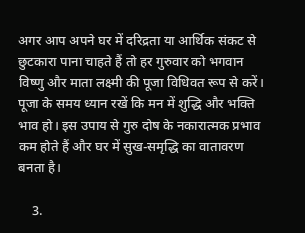अगर आप अपने घर में दरिद्रता या आर्थिक संकट से छुटकारा पाना चाहते हैं तो हर गुरुवार को भगवान विष्णु और माता लक्ष्मी की पूजा विधिवत रूप से करें। पूजा के समय ध्यान रखें कि मन में शुद्धि और भक्ति भाव हो। इस उपाय से गुरु दोष के नकारात्मक प्रभाव कम होते हैं और घर में सुख-समृद्धि का वातावरण बनता है।

    3.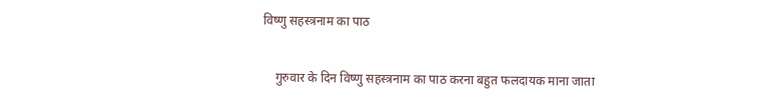विष्णु सहस्त्रनाम का पाठ

    गुरुवार के दिन विष्णु सहस्त्रनाम का पाठ करना बहुत फलदायक माना जाता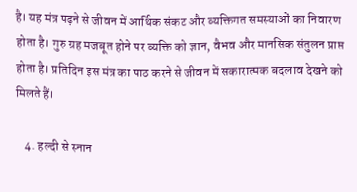है। यह मंत्र पढ़ने से जीवन में आर्थिक संकट और व्यक्तिगत समस्याओं का निवारण होता है। गुरु ग्रह मजबूत होने पर व्यक्ति को ज्ञान, वैभव और मानसिक संतुलन प्राप्त होता है। प्रतिदिन इस मंत्र का पाठ करने से जीवन में सकारात्मक बदलाव देखने को मिलते हैं।

    4. हल्दी से स्नान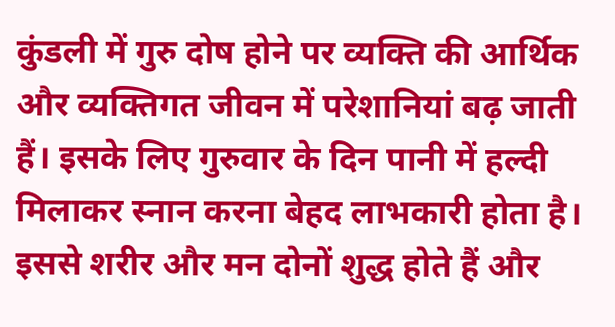कुंडली में गुरु दोष होने पर व्यक्ति की आर्थिक और व्यक्तिगत जीवन में परेशानियां बढ़ जाती हैं। इसके लिए गुरुवार के दिन पानी में हल्दी मिलाकर स्नान करना बेहद लाभकारी होता है। इससे शरीर और मन दोनों शुद्ध होते हैं और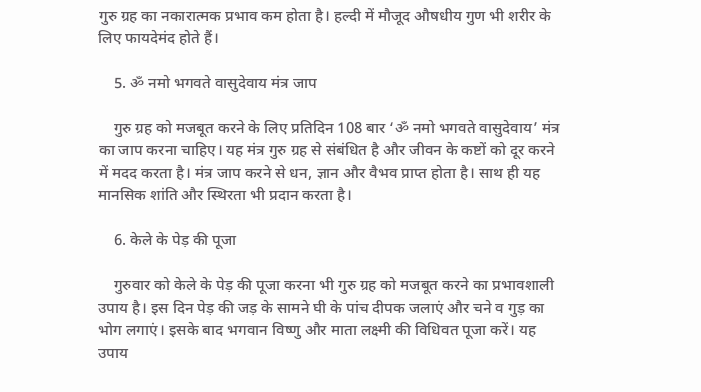गुरु ग्रह का नकारात्मक प्रभाव कम होता है। हल्दी में मौजूद औषधीय गुण भी शरीर के लिए फायदेमंद होते हैं।

    5. ॐ नमो भगवते वासुदेवाय मंत्र जाप

    गुरु ग्रह को मजबूत करने के लिए प्रतिदिन 108 बार ‘ॐ नमो भगवते वासुदेवाय’ मंत्र का जाप करना चाहिए। यह मंत्र गुरु ग्रह से संबंधित है और जीवन के कष्टों को दूर करने में मदद करता है। मंत्र जाप करने से धन, ज्ञान और वैभव प्राप्त होता है। साथ ही यह मानसिक शांति और स्थिरता भी प्रदान करता है।

    6. केले के पेड़ की पूजा

    गुरुवार को केले के पेड़ की पूजा करना भी गुरु ग्रह को मजबूत करने का प्रभावशाली उपाय है। इस दिन पेड़ की जड़ के सामने घी के पांच दीपक जलाएं और चने व गुड़ का भोग लगाएं। इसके बाद भगवान विष्णु और माता लक्ष्मी की विधिवत पूजा करें। यह उपाय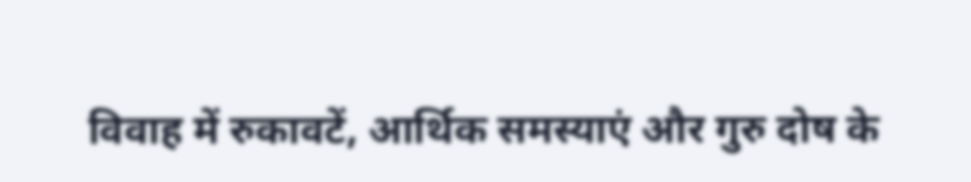विवाह में रुकावटें, आर्थिक समस्याएं और गुरु दोष के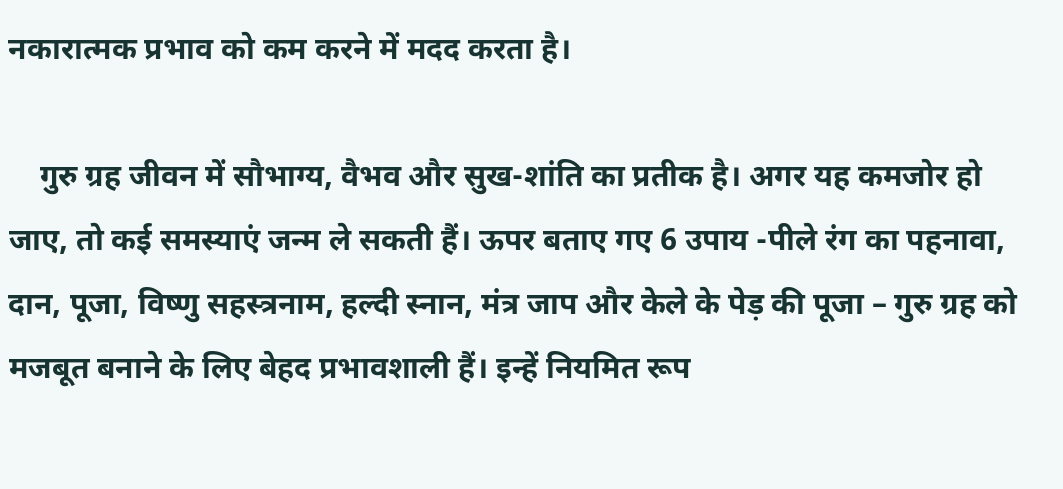नकारात्मक प्रभाव को कम करने में मदद करता है।

    गुरु ग्रह जीवन में सौभाग्य, वैभव और सुख-शांति का प्रतीक है। अगर यह कमजोर हो जाए, तो कई समस्याएं जन्म ले सकती हैं। ऊपर बताए गए 6 उपाय -पीले रंग का पहनावा, दान, पूजा, विष्णु सहस्त्रनाम, हल्दी स्नान, मंत्र जाप और केले के पेड़ की पूजा – गुरु ग्रह को मजबूत बनाने के लिए बेहद प्रभावशाली हैं। इन्हें नियमित रूप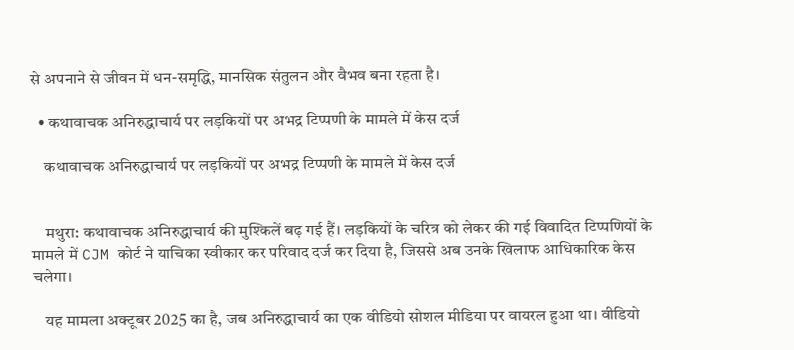से अपनाने से जीवन में धन-समृद्धि, मानसिक संतुलन और वैभव बना रहता है।

  • कथावाचक अनिरुद्धाचार्य पर लड़कियों पर अभद्र टिप्पणी के मामले में केस दर्ज

    कथावाचक अनिरुद्धाचार्य पर लड़कियों पर अभद्र टिप्पणी के मामले में केस दर्ज


    मथुरा: कथावाचक अनिरुद्धाचार्य की मुश्किलें बढ़ गई हैं। लड़कियों के चरित्र को लेकर की गई विवादित टिप्पणियों के मामले में CJM कोर्ट ने याचिका स्वीकार कर परिवाद दर्ज कर दिया है, जिससे अब उनके खिलाफ आधिकारिक केस चलेगा।

    यह मामला अक्टूबर 2025 का है, जब अनिरुद्धाचार्य का एक वीडियो सोशल मीडिया पर वायरल हुआ था। वीडियो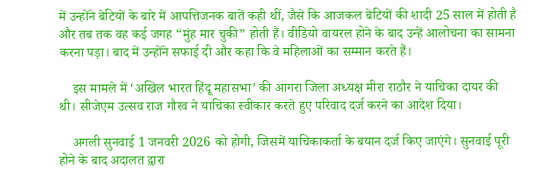में उन्होंने बेटियों के बारे में आपत्तिजनक बातें कही थीं, जैसे कि आजकल बेटियों की शादी 25 साल में होती है और तब तक वह कई जगह “मुंह मार चुकी” होती हैं। वीडियो वायरल होने के बाद उन्हें आलोचना का सामना करना पड़ा। बाद में उन्होंने सफाई दी और कहा कि वे महिलाओं का सम्मान करते हैं।

    इस मामले में ‘अखिल भारत हिंदू महासभा’ की आगरा जिला अध्यक्ष मीरा राठौर ने याचिका दायर की थी। सीजेएम उत्सव राज गौरव ने याचिका स्वीकार करते हुए परिवाद दर्ज करने का आदेश दिया।

    अगली सुनवाई 1 जनवरी 2026 को होगी, जिसमें याचिकाकर्ता के बयान दर्ज किए जाएंगे। सुनवाई पूरी होने के बाद अदालत द्वारा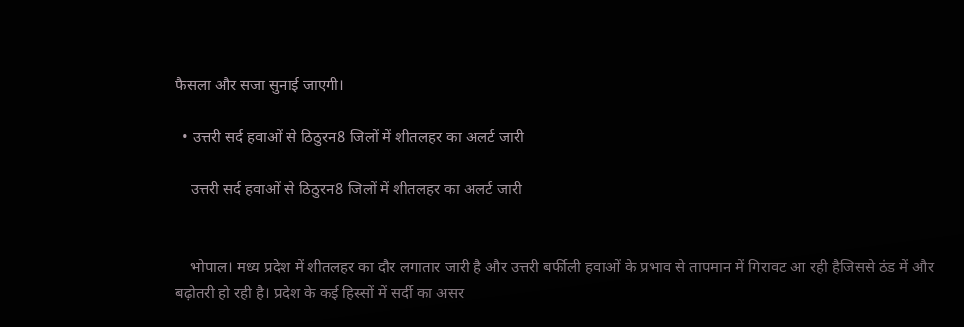फैसला और सजा सुनाई जाएगी।

  • उत्तरी सर्द हवाओं से ठिठुरन8 जिलों में शीतलहर का अलर्ट जारी

    उत्तरी सर्द हवाओं से ठिठुरन8 जिलों में शीतलहर का अलर्ट जारी


    भोपाल। मध्य प्रदेश में शीतलहर का दौर लगातार जारी है और उत्तरी बर्फीली हवाओं के प्रभाव से तापमान में गिरावट आ रही हैजिससे ठंड में और बढ़ोतरी हो रही है। प्रदेश के कई हिस्सों में सर्दी का असर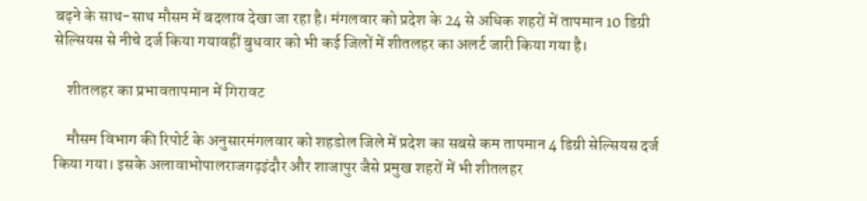बढ़ने के साथ-साथ मौसम में बदलाव देखा जा रहा है। मंगलवार को प्रदेश के 24 से अधिक शहरों में तापमान 10 डिग्री सेल्सियस से नीचे दर्ज किया गयावहीं बुधवार को भी कई जिलों में शीतलहर का अलर्ट जारी किया गया है।

    शीतलहर का प्रभावतापमान में गिरावट

    मौसम विभाग की रिपोर्ट के अनुसारमंगलवार को शहडोल जिले में प्रदेश का सबसे कम तापमान 4 डिग्री सेल्सियस दर्ज किया गया। इसके अलावाभोपालराजगढ़इंदौर और शाजापुर जैसे प्रमुख शहरों में भी शीतलहर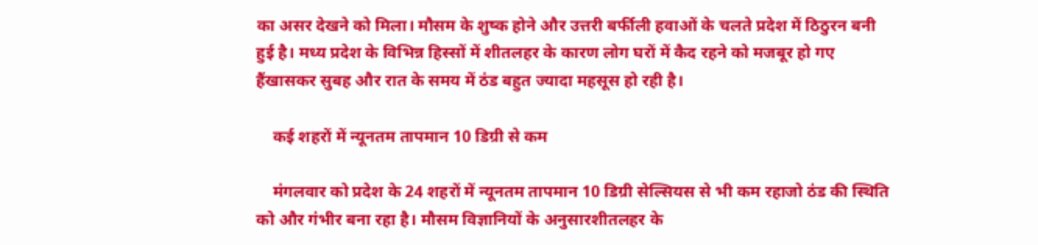का असर देखने को मिला। मौसम के शुष्क होने और उत्तरी बर्फीली हवाओं के चलते प्रदेश में ठिठुरन बनी हुई है। मध्य प्रदेश के विभिन्न हिस्सों में शीतलहर के कारण लोग घरों में कैद रहने को मजबूर हो गए हैंखासकर सुबह और रात के समय में ठंड बहुत ज्यादा महसूस हो रही है।

    कई शहरों में न्यूनतम तापमान 10 डिग्री से कम

    मंगलवार को प्रदेश के 24 शहरों में न्यूनतम तापमान 10 डिग्री सेल्सियस से भी कम रहाजो ठंड की स्थिति को और गंभीर बना रहा है। मौसम विज्ञानियों के अनुसारशीतलहर के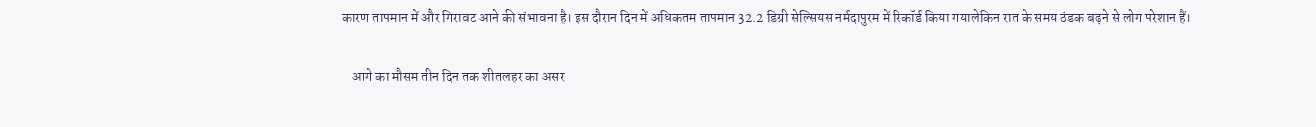कारण तापमान में और गिरावट आने की संभावना है। इस दौरान दिन में अधिकतम तापमान 32.2 डिग्री सेल्सियस नर्मदापुरम में रिकॉर्ड किया गयालेकिन रात के समय ठंडक बढ़ने से लोग परेशान हैं।

    आगे का मौसम तीन दिन तक शीतलहर का असर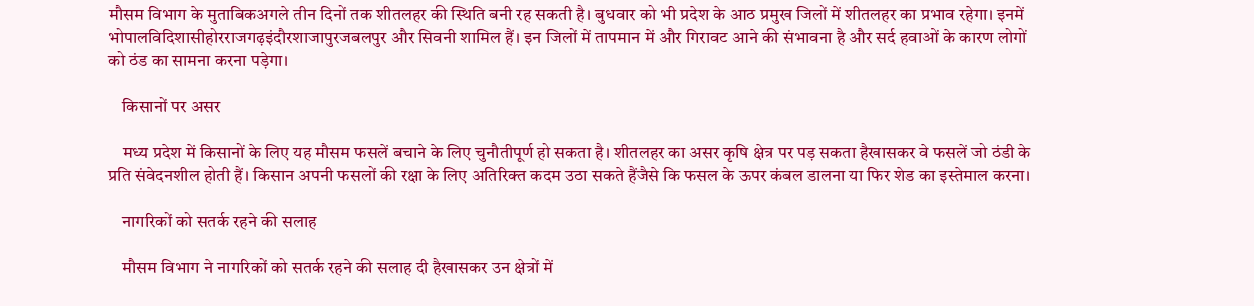मौसम विभाग के मुताबिकअगले तीन दिनों तक शीतलहर की स्थिति बनी रह सकती है। बुधवार को भी प्रदेश के आठ प्रमुख जिलों में शीतलहर का प्रभाव रहेगा। इनमें भोपालविदिशासीहोरराजगढ़इंदौरशाजापुरजबलपुर और सिवनी शामिल हैं। इन जिलों में तापमान में और गिरावट आने की संभावना है और सर्द हवाओं के कारण लोगों को ठंड का सामना करना पड़ेगा।

    किसानों पर असर

    मध्य प्रदेश में किसानों के लिए यह मौसम फसलें बचाने के लिए चुनौतीपूर्ण हो सकता है। शीतलहर का असर कृषि क्षेत्र पर पड़ सकता हैखासकर वे फसलें जो ठंडी के प्रति संवेदनशील होती हैं। किसान अपनी फसलों की रक्षा के लिए अतिरिक्त कदम उठा सकते हैंजैसे कि फसल के ऊपर कंबल डालना या फिर शेड का इस्तेमाल करना।

    नागरिकों को सतर्क रहने की सलाह

    मौसम विभाग ने नागरिकों को सतर्क रहने की सलाह दी हैखासकर उन क्षेत्रों में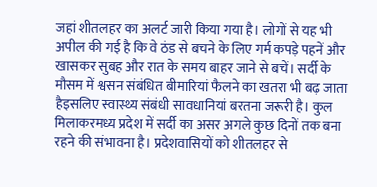जहां शीतलहर का अलर्ट जारी किया गया है। लोगों से यह भी अपील की गई है कि वे ठंड से बचने के लिए गर्म कपड़े पहनें और खासकर सुबह और रात के समय बाहर जाने से बचें। सर्दी के मौसम में श्वसन संबंधित बीमारियां फैलने का खतरा भी बढ़ जाता हैइसलिए स्वास्थ्य संबंधी सावधानियां बरतना जरूरी है। कुल मिलाकरमध्य प्रदेश में सर्दी का असर अगले कुछ दिनों तक बना रहने की संभावना है। प्रदेशवासियों को शीतलहर से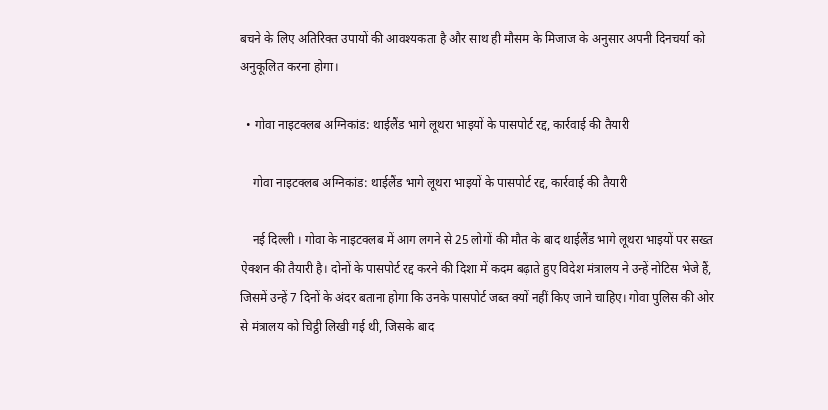बचने के लिए अतिरिक्त उपायों की आवश्यकता है और साथ ही मौसम के मिजाज के अनुसार अपनी दिनचर्या को अनुकूलित करना होगा।

  • गोवा नाइटक्लब अग्निकांड: थाईलैंड भागे लूथरा भाइयों के पासपोर्ट रद्द, कार्रवाई की तैयारी

    गोवा नाइटक्लब अग्निकांड: थाईलैंड भागे लूथरा भाइयों के पासपोर्ट रद्द, कार्रवाई की तैयारी

    नई दिल्‍ली । गोवा के नाइटक्लब में आग लगने से 25 लोगों की मौत के बाद थाईलैंड भागे लूथरा भाइयों पर सख्त ऐक्शन की तैयारी है। दोनों के पासपोर्ट रद्द करने की दिशा में कदम बढ़ाते हुए विदेश मंत्रालय ने उन्हें नोटिस भेजे हैं, जिसमें उन्हें 7 दिनों के अंदर बताना होगा कि उनके पासपोर्ट जब्त क्यों नहीं किए जाने चाहिए। गोवा पुलिस की ओर से मंत्रालय को चिट्ठी लिखी गई थी, जिसके बाद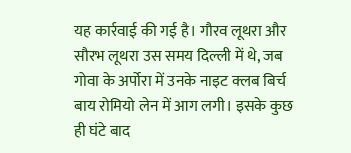यह कार्रवाई की गई है। गौरव लूथरा और सौरभ लूथरा उस समय दिल्ली में थे, जब गोवा के अर्पोरा में उनके नाइट क्लब बिर्च बाय रोमियो लेन में आग लगी। इसके कुछ ही घंटे बाद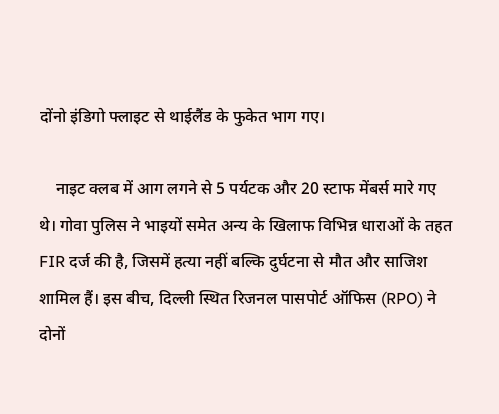दोंनो इंडिगो फ्लाइट से थाईलैंड के फुकेत भाग गए।

    नाइट क्लब में आग लगने से 5 पर्यटक और 20 स्टाफ मेंबर्स मारे गए थे। गोवा पुलिस ने भाइयों समेत अन्य के खिलाफ विभिन्न धाराओं के तहत FIR दर्ज की है, जिसमें हत्या नहीं बल्कि दुर्घटना से मौत और साजिश शामिल हैं। इस बीच, दिल्ली स्थित रिजनल पासपोर्ट ऑफिस (RPO) ने दोनों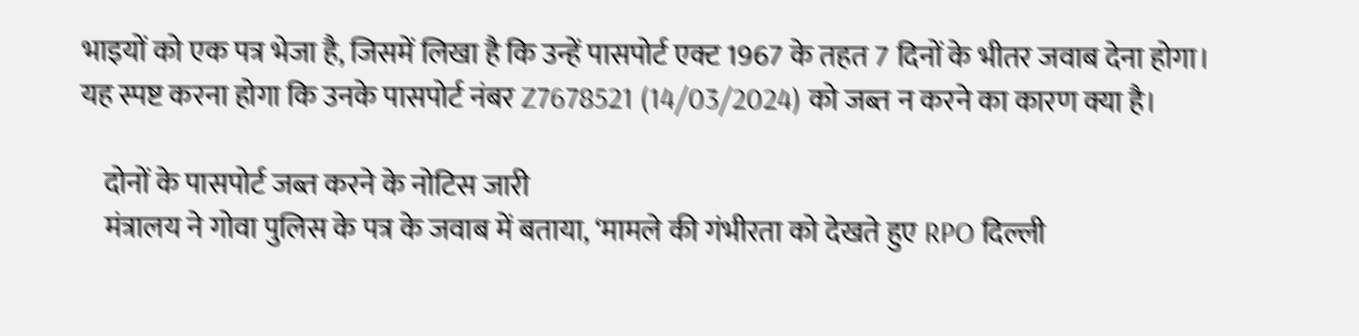भाइयों को एक पत्र भेजा है, जिसमें लिखा है कि उन्हें पासपोर्ट एक्ट 1967 के तहत 7 दिनों के भीतर जवाब देना होगा। यह स्पष्ट करना होगा कि उनके पासपोर्ट नंबर Z7678521 (14/03/2024) को जब्त न करने का कारण क्या है।

    दोनों के पासपोर्ट जब्त करने के नोटिस जारी
    मंत्रालय ने गोवा पुलिस के पत्र के जवाब में बताया, ‘मामले की गंभीरता को देखते हुए RPO दिल्ली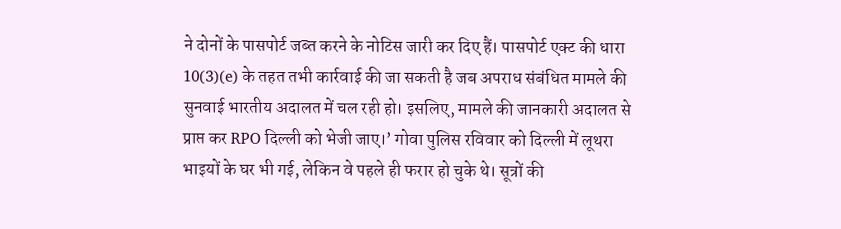ने दोनों के पासपोर्ट जब्त करने के नोटिस जारी कर दिए हैं। पासपोर्ट एक्ट की धारा 10(3)(e) के तहत तभी कार्रवाई की जा सकती है जब अपराध संबंधित मामले की सुनवाई भारतीय अदालत में चल रही हो। इसलिए, मामले की जानकारी अदालत से प्राप्त कर RPO दिल्ली को भेजी जाए।’ गोवा पुलिस रविवार को दिल्ली में लूथरा भाइयों के घर भी गई, लेकिन वे पहले ही फरार हो चुके थे। सूत्रों की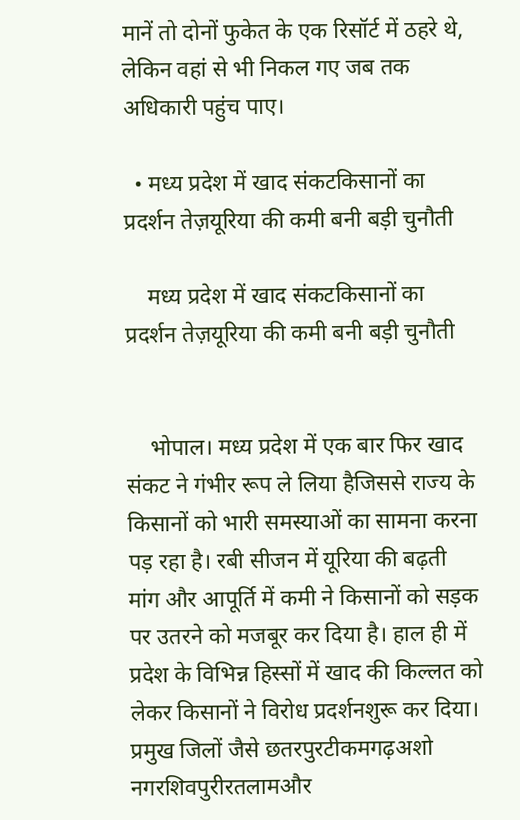मानें तो दोनों फुकेत के एक रिसॉर्ट में ठहरे थे, लेकिन वहां से भी निकल गए जब तक अधिकारी पहुंच पाए।

  • मध्य प्रदेश में खाद संकटकिसानों का प्रदर्शन तेज़यूरिया की कमी बनी बड़ी चुनौती

    मध्य प्रदेश में खाद संकटकिसानों का प्रदर्शन तेज़यूरिया की कमी बनी बड़ी चुनौती


    भोपाल। मध्य प्रदेश में एक बार फिर खाद संकट ने गंभीर रूप ले लिया हैजिससे राज्य के किसानों को भारी समस्याओं का सामना करना पड़ रहा है। रबी सीजन में यूरिया की बढ़ती मांग और आपूर्ति में कमी ने किसानों को सड़क पर उतरने को मजबूर कर दिया है। हाल ही में प्रदेश के विभिन्न हिस्सों में खाद की किल्लत को लेकर किसानों ने विरोध प्रदर्शनशुरू कर दिया। प्रमुख जिलों जैसे छतरपुरटीकमगढ़अशो नगरशिवपुरीरतलामऔर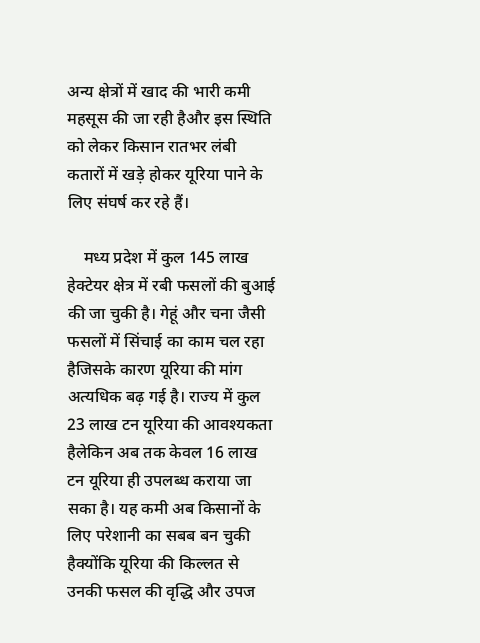अन्य क्षेत्रों में खाद की भारी कमी महसूस की जा रही हैऔर इस स्थिति को लेकर किसान रातभर लंबी कतारों में खड़े होकर यूरिया पाने के लिए संघर्ष कर रहे हैं।

    मध्य प्रदेश में कुल 145 लाख हेक्टेयर क्षेत्र में रबी फसलों की बुआई की जा चुकी है। गेहूं और चना जैसी फसलों में सिंचाई का काम चल रहा हैजिसके कारण यूरिया की मांग अत्यधिक बढ़ गई है। राज्य में कुल 23 लाख टन यूरिया की आवश्यकता हैलेकिन अब तक केवल 16 लाख टन यूरिया ही उपलब्ध कराया जा सका है। यह कमी अब किसानों के लिए परेशानी का सबब बन चुकी हैक्योंकि यूरिया की किल्लत से उनकी फसल की वृद्धि और उपज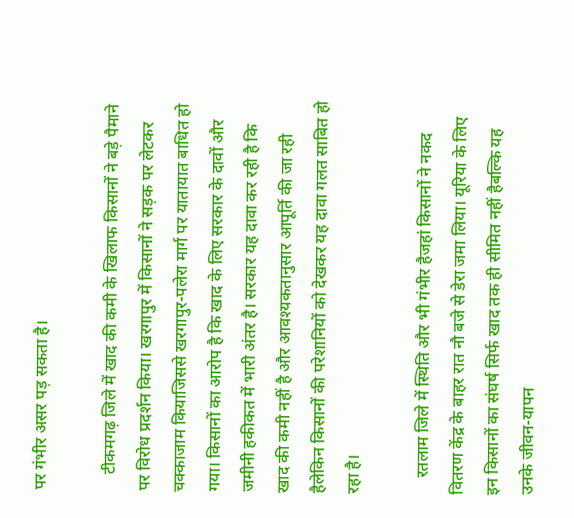पर गंभीर असर पड़ सकता है।

    टीकमगढ़ जिले में खाद की कमी के खिलाफ किसानों ने बड़े पैमाने पर विरोध प्रदर्शन किया। खरगापुर में किसानों ने सड़क पर लेटकर चक्काजाम कियाजिससे खरगापुर-पलेरा मार्ग पर यातायात बाधित हो गया। किसानों का आरोप है कि खाद के लिए सरकार के दावों और जमीनी हकीकत में भारी अंतर है। सरकार यह दावा कर रही है कि खाद की कमी नहीं है और आवश्यकतानुसार आपूर्ति की जा रही हैलेकिन किसानों की परेशानियों को देखकर यह दावा गलत साबित हो रहा है।

    रतलाम जिले में स्थिति और भी गंभीर हैजहां किसानों ने नकद वितरण केंद्र के बाहर रात नौ बजे से डेरा जमा लिया। यूरिया के लिए इन किसानों का संघर्ष सिर्फ खाद तक ही सीमित नहीं हैबल्कि यह उनके जीवन-यापन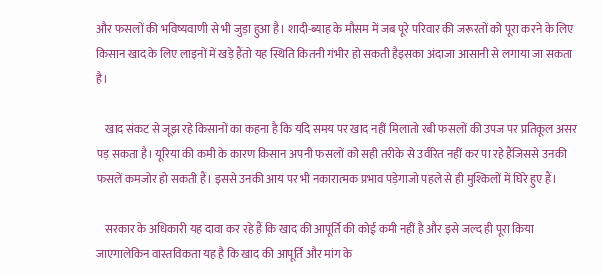और फसलों की भविष्यवाणी से भी जुड़ा हुआ है। शादी-ब्याह के मौसम में जब पूरे परिवार की जरूरतों को पूरा करने के लिए किसान खाद के लिए लाइनों में खड़े हैंतो यह स्थिति कितनी गंभीर हो सकती हैइसका अंदाजा आसानी से लगाया जा सकता है।

    खाद संकट से जूझ रहे किसानों का कहना है कि यदि समय पर खाद नहीं मिलातो रबी फसलों की उपज पर प्रतिकूल असर पड़ सकता है। यूरिया की कमी के कारण किसान अपनी फसलों को सही तरीके से उर्वरित नहीं कर पा रहे हैंजिससे उनकी फसलें कमजोर हो सकती हैं। इससे उनकी आय पर भी नकारात्मक प्रभाव पड़ेगाजो पहले से ही मुश्किलों में घिरे हुए हैं।

    सरकार के अधिकारी यह दावा कर रहे हैं कि खाद की आपूर्ति की कोई कमी नहीं है और इसे जल्द ही पूरा किया जाएगालेकिन वास्तविकता यह है कि खाद की आपूर्ति और मांग के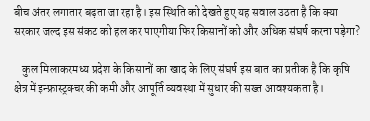बीच अंतर लगातार बढ़ता जा रहा है। इस स्थिति को देखते हुए यह सवाल उठता है कि क्या सरकार जल्द इस संकट को हल कर पाएगीया फिर किसानों को और अधिक संघर्ष करना पड़ेगा?

    कुल मिलाकरमध्य प्रदेश के किसानों का खाद के लिए संघर्ष इस बात का प्रतीक है कि कृषि क्षेत्र में इन्फ्रास्ट्रक्चर की कमी और आपूर्ति व्यवस्था में सुधार की सख्त आवश्यकता है।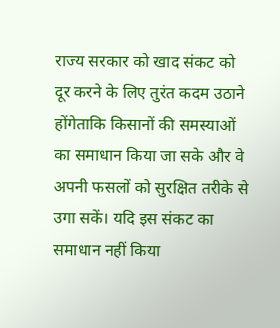राज्य सरकार को खाद संकट को दूर करने के लिए तुरंत कदम उठाने होंगेताकि किसानों की समस्याओं का समाधान किया जा सके और वे अपनी फसलों को सुरक्षित तरीके से उगा सकें। यदि इस संकट का समाधान नहीं किया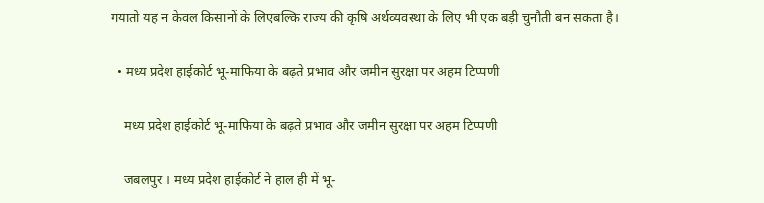गयातो यह न केवल किसानों के लिएबल्कि राज्य की कृषि अर्थव्यवस्था के लिए भी एक बड़ी चुनौती बन सकता है।

  • मध्य प्रदेश हाईकोर्ट भू-माफिया के बढ़ते प्रभाव और जमीन सुरक्षा पर अहम टिप्पणी

    मध्य प्रदेश हाईकोर्ट भू-माफिया के बढ़ते प्रभाव और जमीन सुरक्षा पर अहम टिप्पणी

    जबलपुर । मध्य प्रदेश हाईकोर्ट ने हाल ही में भू-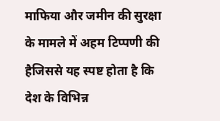माफिया और जमीन की सुरक्षा के मामले में अहम टिप्पणी की हैजिससे यह स्पष्ट होता है कि देश के विभिन्न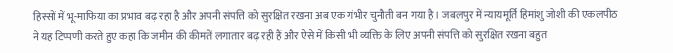हिस्सों में भू-माफिया का प्रभाव बढ़ रहा है और अपनी संपत्ति को सुरक्षित रखना अब एक गंभीर चुनौती बन गया है। जबलपुर में न्यायमूर्ति हिमांशु जोशी की एकलपीठ ने यह टिप्पणी करते हुए कहा कि जमीन की कीमतें लगातार बढ़ रही हैं और ऐसे में किसी भी व्यक्ति के लिए अपनी संपत्ति को सुरक्षित रखना बहुत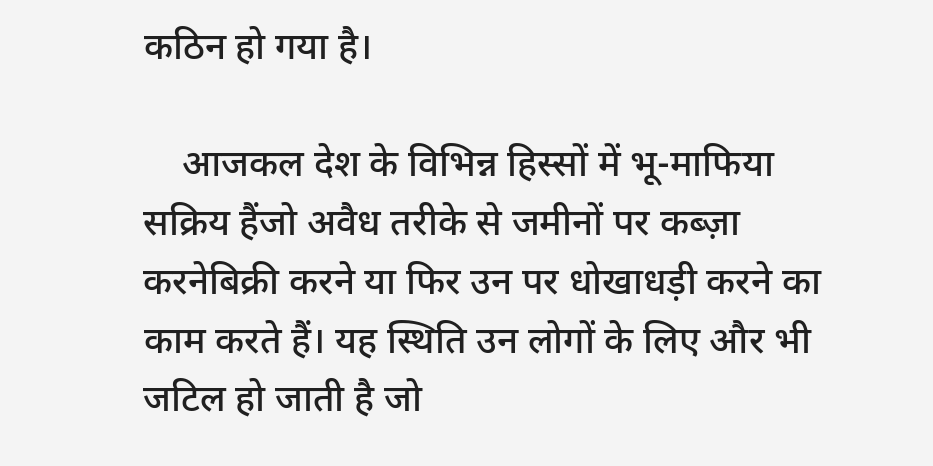कठिन हो गया है।

    आजकल देश के विभिन्न हिस्सों में भू-माफिया सक्रिय हैंजो अवैध तरीके से जमीनों पर कब्ज़ा करनेबिक्री करने या फिर उन पर धोखाधड़ी करने का काम करते हैं। यह स्थिति उन लोगों के लिए और भी जटिल हो जाती है जो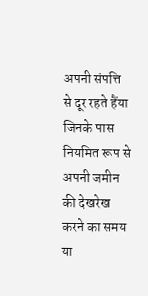अपनी संपत्ति से दूर रहते हैंया जिनके पास नियमित रूप से अपनी जमीन की देखरेख करने का समय या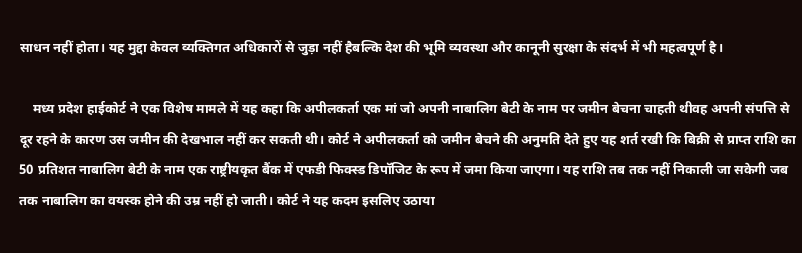साधन नहीं होता। यह मुद्दा केवल व्यक्तिगत अधिकारों से जुड़ा नहीं हैबल्कि देश की भूमि व्यवस्था और कानूनी सुरक्षा के संदर्भ में भी महत्वपूर्ण है।

    मध्य प्रदेश हाईकोर्ट ने एक विशेष मामले में यह कहा कि अपीलकर्ता एक मां जो अपनी नाबालिग बेटी के नाम पर जमीन बेचना चाहती थीवह अपनी संपत्ति से दूर रहने के कारण उस जमीन की देखभाल नहीं कर सकती थी। कोर्ट ने अपीलकर्ता को जमीन बेचने की अनुमति देते हुए यह शर्त रखी कि बिक्री से प्राप्त राशि का 50 प्रतिशत नाबालिग बेटी के नाम एक राष्ट्रीयकृत बैंक में एफडी फिक्स्ड डिपॉजिट के रूप में जमा किया जाएगा। यह राशि तब तक नहीं निकाली जा सकेगी जब तक नाबालिग का वयस्क होने की उम्र नहीं हो जाती। कोर्ट ने यह कदम इसलिए उठाया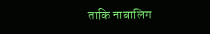ताकि नाबालिग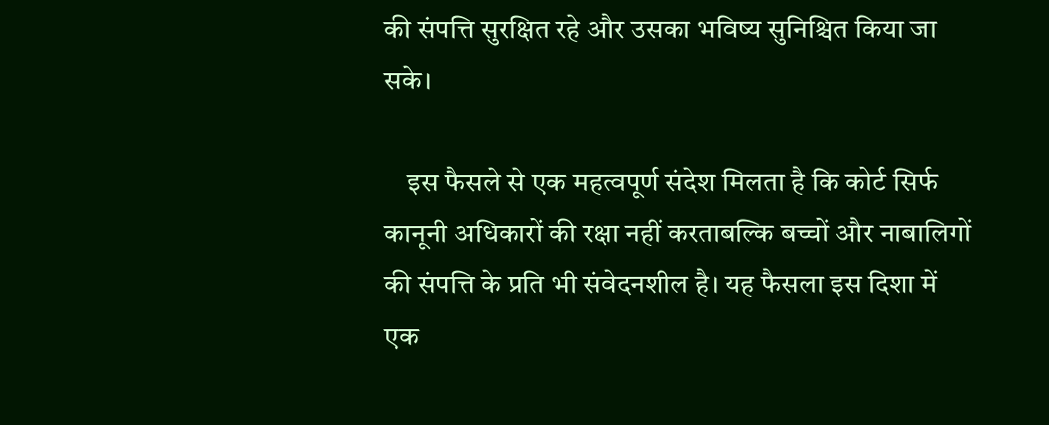की संपत्ति सुरक्षित रहे और उसका भविष्य सुनिश्चित किया जा सके।

    इस फैसले से एक महत्वपूर्ण संदेश मिलता है कि कोर्ट सिर्फ कानूनी अधिकारों की रक्षा नहीं करताबल्कि बच्चों और नाबालिगों की संपत्ति के प्रति भी संवेदनशील है। यह फैसला इस दिशा में एक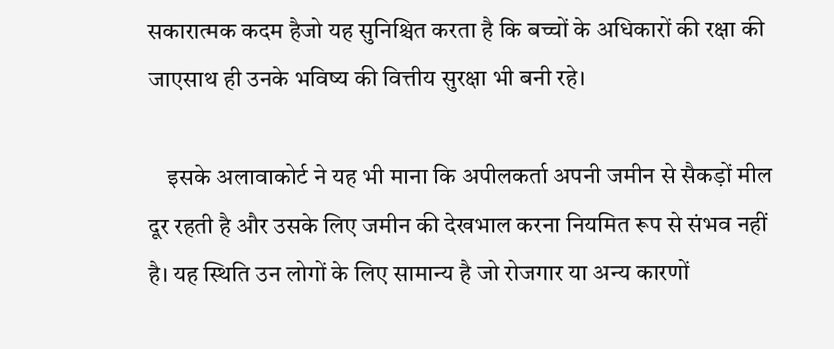सकारात्मक कदम हैजो यह सुनिश्चित करता है कि बच्चों के अधिकारों की रक्षा की जाएसाथ ही उनके भविष्य की वित्तीय सुरक्षा भी बनी रहे।

    इसके अलावाकोर्ट ने यह भी माना कि अपीलकर्ता अपनी जमीन से सैकड़ों मील दूर रहती है और उसके लिए जमीन की देखभाल करना नियमित रूप से संभव नहीं है। यह स्थिति उन लोगों के लिए सामान्य है जो रोजगार या अन्य कारणों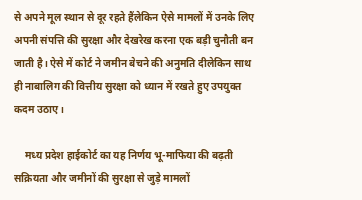से अपने मूल स्थान से दूर रहते हैंलेकिन ऐसे मामलों में उनके लिए अपनी संपत्ति की सुरक्षा और देखरेख करना एक बड़ी चुनौती बन जाती है। ऐसे में कोर्ट ने जमीन बेचने की अनुमति दीलेकिन साथ ही नाबालिग की वित्तीय सुरक्षा को ध्यान में रखते हुए उपयुक्त कदम उठाए।

    मध्य प्रदेश हाईकोर्ट का यह निर्णय भू-माफिया की बढ़ती सक्रियता और जमीनों की सुरक्षा से जुड़े मामलों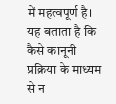में महत्वपूर्ण है। यह बताता है कि कैसे कानूनी प्रक्रिया के माध्यम से न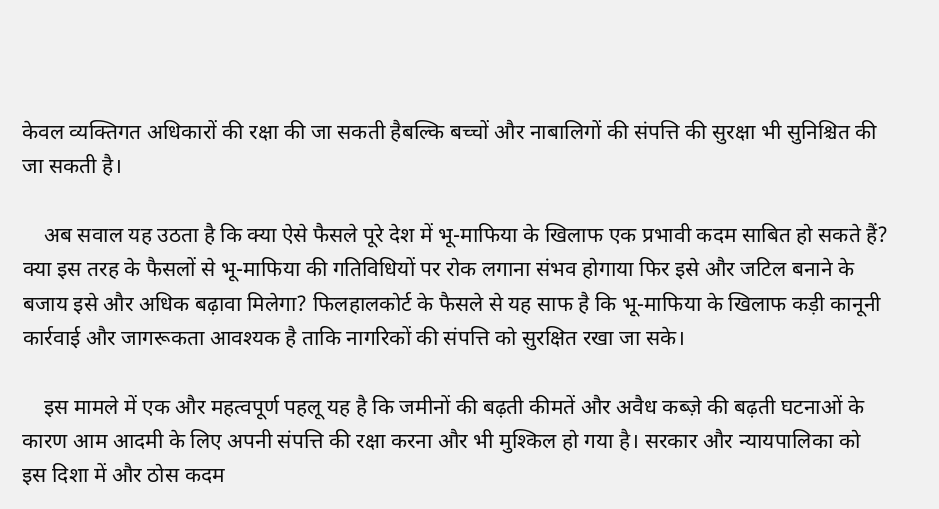केवल व्यक्तिगत अधिकारों की रक्षा की जा सकती हैबल्कि बच्चों और नाबालिगों की संपत्ति की सुरक्षा भी सुनिश्चित की जा सकती है।

    अब सवाल यह उठता है कि क्या ऐसे फैसले पूरे देश में भू-माफिया के खिलाफ एक प्रभावी कदम साबित हो सकते हैं? क्या इस तरह के फैसलों से भू-माफिया की गतिविधियों पर रोक लगाना संभव होगाया फिर इसे और जटिल बनाने के बजाय इसे और अधिक बढ़ावा मिलेगा? फिलहालकोर्ट के फैसले से यह साफ है कि भू-माफिया के खिलाफ कड़ी कानूनी कार्रवाई और जागरूकता आवश्यक है ताकि नागरिकों की संपत्ति को सुरक्षित रखा जा सके।

    इस मामले में एक और महत्वपूर्ण पहलू यह है कि जमीनों की बढ़ती कीमतें और अवैध कब्ज़े की बढ़ती घटनाओं के कारण आम आदमी के लिए अपनी संपत्ति की रक्षा करना और भी मुश्किल हो गया है। सरकार और न्यायपालिका को इस दिशा में और ठोस कदम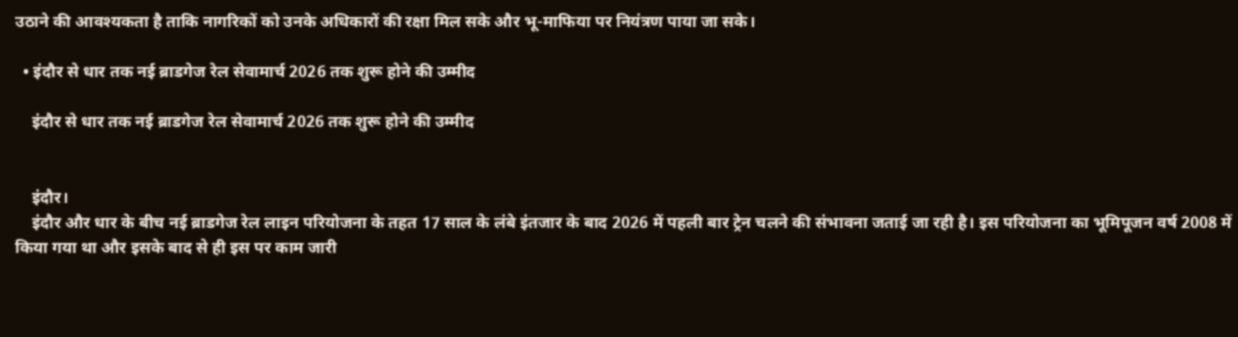उठाने की आवश्यकता है ताकि नागरिकों को उनके अधिकारों की रक्षा मिल सके और भू-माफिया पर नियंत्रण पाया जा सके।

  • इंदौर से धार तक नई ब्राडगेज रेल सेवामार्च 2026 तक शुरू होने की उम्मीद

    इंदौर से धार तक नई ब्राडगेज रेल सेवामार्च 2026 तक शुरू होने की उम्मीद


    इंदौर।
    इंदौर और धार के बीच नई ब्राडगेज रेल लाइन परियोजना के तहत 17 साल के लंबे इंतजार के बाद 2026 में पहली बार ट्रेन चलने की संभावना जताई जा रही है। इस परियोजना का भूमिपूजन वर्ष 2008 में किया गया था और इसके बाद से ही इस पर काम जारी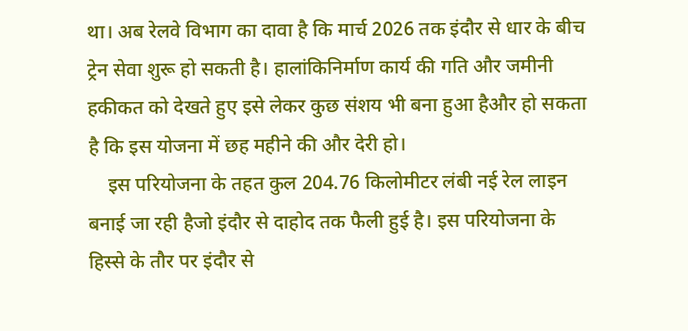था। अब रेलवे विभाग का दावा है कि मार्च 2026 तक इंदौर से धार के बीच ट्रेन सेवा शुरू हो सकती है। हालांकिनिर्माण कार्य की गति और जमीनी हकीकत को देखते हुए इसे लेकर कुछ संशय भी बना हुआ हैऔर हो सकता है कि इस योजना में छह महीने की और देरी हो।
    इस परियोजना के तहत कुल 204.76 किलोमीटर लंबी नई रेल लाइन बनाई जा रही हैजो इंदौर से दाहोद तक फैली हुई है। इस परियोजना के हिस्से के तौर पर इंदौर से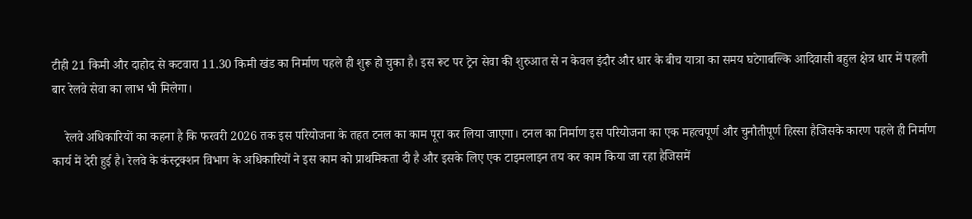टीही 21 किमी और दाहोद से कटवारा 11.30 किमी खंड का निर्माण पहले ही शुरू हो चुका है। इस रूट पर ट्रेन सेवा की शुरुआत से न केवल इंदौर और धार के बीच यात्रा का समय घटेगाबल्कि आदिवासी बहुल क्षेत्र धार में पहली बार रेलवे सेवा का लाभ भी मिलेगा।

    रेलवे अधिकारियों का कहना है कि फरवरी 2026 तक इस परियोजना के तहत टनल का काम पूरा कर लिया जाएगा। टनल का निर्माण इस परियोजना का एक महत्वपूर्ण और चुनौतीपूर्ण हिस्सा हैजिसके कारण पहले ही निर्माण कार्य में देरी हुई है। रेलवे के कंस्ट्रक्शन विभाग के अधिकारियों ने इस काम को प्राथमिकता दी है और इसके लिए एक टाइमलाइन तय कर काम किया जा रहा हैजिसमें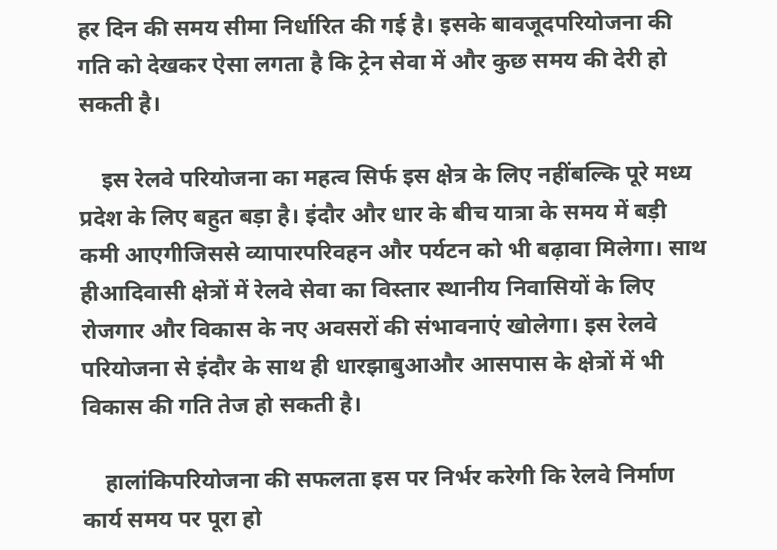हर दिन की समय सीमा निर्धारित की गई है। इसके बावजूदपरियोजना की गति को देखकर ऐसा लगता है कि ट्रेन सेवा में और कुछ समय की देरी हो सकती है।

    इस रेलवे परियोजना का महत्व सिर्फ इस क्षेत्र के लिए नहींबल्कि पूरे मध्य प्रदेश के लिए बहुत बड़ा है। इंदौर और धार के बीच यात्रा के समय में बड़ी कमी आएगीजिससे व्यापारपरिवहन और पर्यटन को भी बढ़ावा मिलेगा। साथ हीआदिवासी क्षेत्रों में रेलवे सेवा का विस्तार स्थानीय निवासियों के लिए रोजगार और विकास के नए अवसरों की संभावनाएं खोलेगा। इस रेलवे परियोजना से इंदौर के साथ ही धारझाबुआऔर आसपास के क्षेत्रों में भी विकास की गति तेज हो सकती है।

    हालांकिपरियोजना की सफलता इस पर निर्भर करेगी कि रेलवे निर्माण कार्य समय पर पूरा हो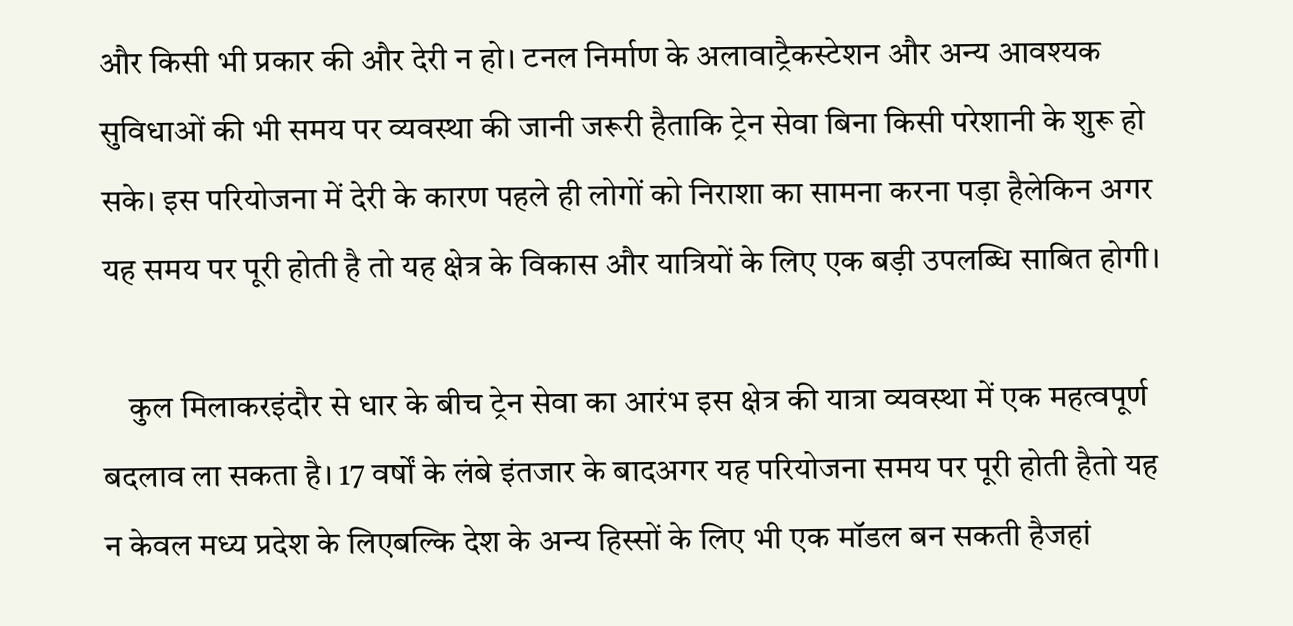और किसी भी प्रकार की और देरी न हो। टनल निर्माण के अलावाट्रैकस्टेशन और अन्य आवश्यक सुविधाओं की भी समय पर व्यवस्था की जानी जरूरी हैताकि ट्रेन सेवा बिना किसी परेशानी के शुरू हो सके। इस परियोजना में देरी के कारण पहले ही लोगों को निराशा का सामना करना पड़ा हैलेकिन अगर यह समय पर पूरी होती है तो यह क्षेत्र के विकास और यात्रियों के लिए एक बड़ी उपलब्धि साबित होगी।

    कुल मिलाकरइंदौर से धार के बीच ट्रेन सेवा का आरंभ इस क्षेत्र की यात्रा व्यवस्था में एक महत्वपूर्ण बदलाव ला सकता है। 17 वर्षों के लंबे इंतजार के बादअगर यह परियोजना समय पर पूरी होती हैतो यह न केवल मध्य प्रदेश के लिएबल्कि देश के अन्य हिस्सों के लिए भी एक मॉडल बन सकती हैजहां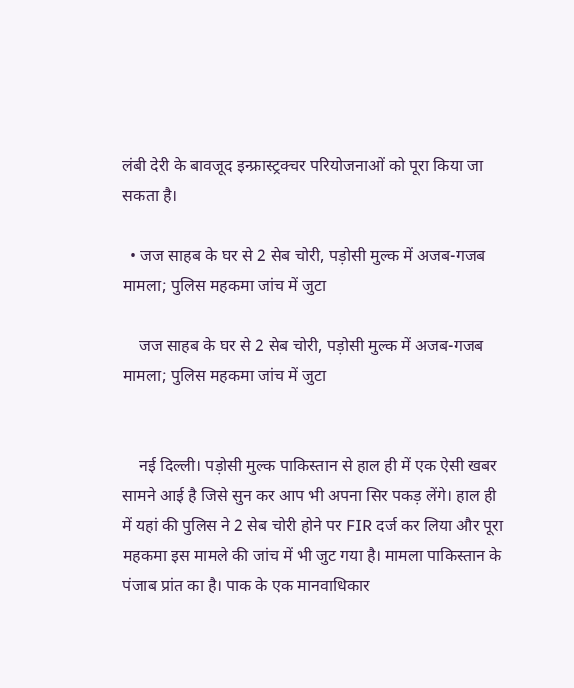लंबी देरी के बावजूद इन्फ्रास्ट्रक्चर परियोजनाओं को पूरा किया जा सकता है।

  • जज साहब के घर से 2 सेब चोरी, पड़ोसी मुल्क में अजब-गजब मामला; पुलिस महकमा जांच में जुटा

    जज साहब के घर से 2 सेब चोरी, पड़ोसी मुल्क में अजब-गजब मामला; पुलिस महकमा जांच में जुटा


    नई दिल्ली। पड़ोसी मुल्क पाकिस्तान से हाल ही में एक ऐसी खबर सामने आई है जिसे सुन कर आप भी अपना सिर पकड़ लेंगे। हाल ही में यहां की पुलिस ने 2 सेब चोरी होने पर FIR दर्ज कर लिया और पूरा महकमा इस मामले की जांच में भी जुट गया है। मामला पाकिस्तान के पंजाब प्रांत का है। पाक के एक मानवाधिकार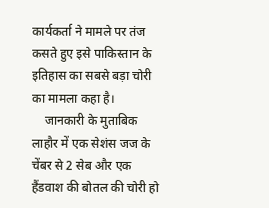कार्यकर्ता ने मामले पर तंज कसते हुए इसे पाकिस्तान के इतिहास का सबसे बड़ा चोरी का मामला कहा है।
    जानकारी के मुताबिक लाहौर में एक सेशंस जज के चेंबर से 2 सेब और एक हैंडवाश की बोतल की चोरी हो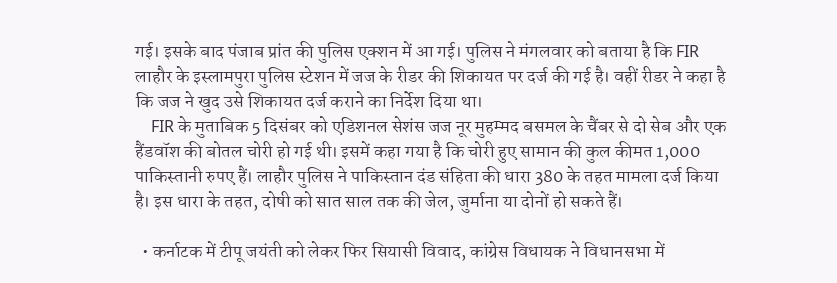गई। इसके बाद पंजाब प्रांत की पुलिस एक्शन में आ गई। पुलिस ने मंगलवार को बताया है कि FIR लाहौर के इस्लामपुरा पुलिस स्टेशन में जज के रीडर की शिकायत पर दर्ज की गई है। वहीं रीडर ने कहा है कि जज ने खुद उसे शिकायत दर्ज कराने का निर्देश दिया था।
    FIR के मुताबिक 5 दिसंबर को एडिशनल सेशंस जज नूर मुहम्मद बसमल के चैंबर से दो सेब और एक हैंडवॉश की बोतल चोरी हो गई थी। इसमें कहा गया है कि चोरी हुए सामान की कुल कीमत 1,000 पाकिस्तानी रुपए हैं। लाहौर पुलिस ने पाकिस्तान दंड संहिता की धारा 380 के तहत मामला दर्ज किया है। इस धारा के तहत, दोषी को सात साल तक की जेल, जुर्माना या दोनों हो सकते हैं।

  • कर्नाटक में टीपू जयंती को लेकर फिर सियासी विवाद, कांग्रेस विधायक ने विधानसभा में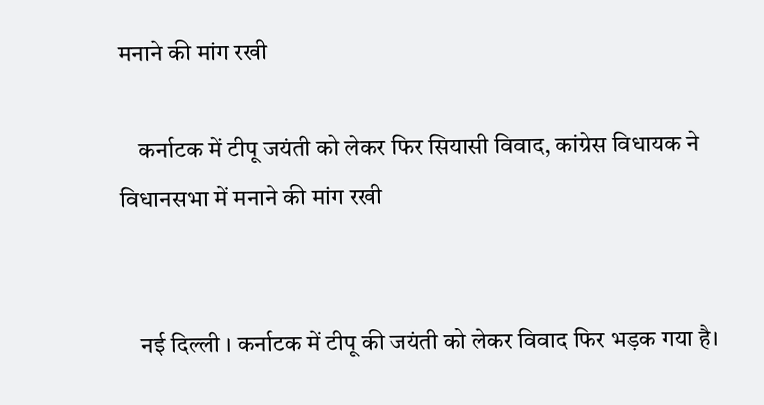मनाने की मांग रखी

    कर्नाटक में टीपू जयंती को लेकर फिर सियासी विवाद, कांग्रेस विधायक ने विधानसभा में मनाने की मांग रखी


    नई दिल्‍ली । कर्नाटक में टीपू की जयंती को लेकर विवाद फिर भड़क गया है।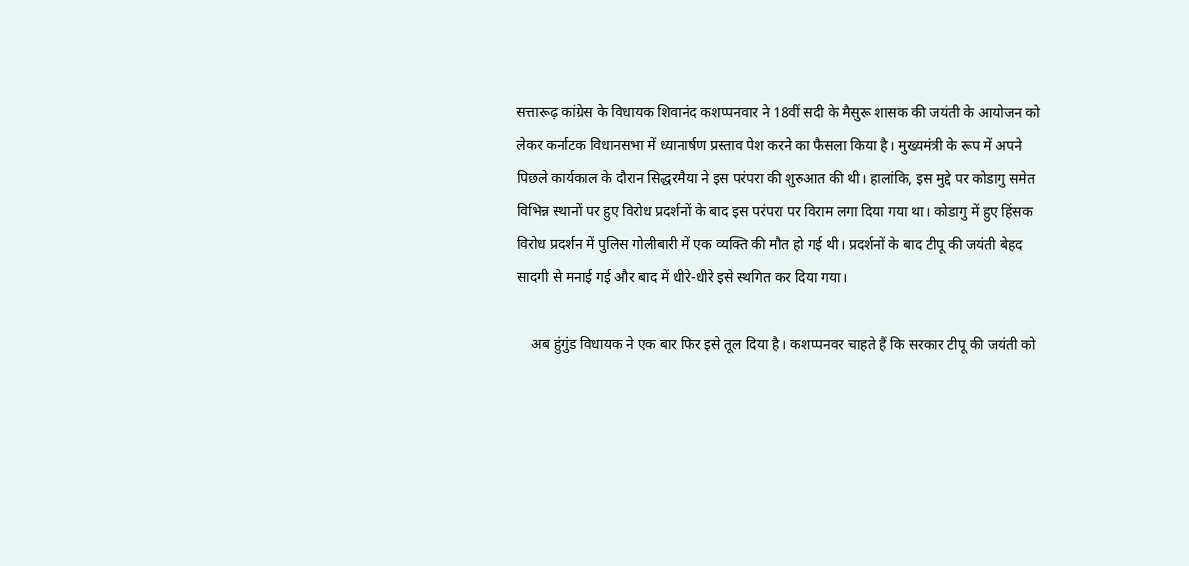सत्तारूढ़ कांग्रेस के विधायक शिवानंद कशप्पनवार ने 18वीं सदी के मैसुरू शासक की जयंती के आयोजन को लेकर कर्नाटक विधानसभा में ध्यानार्षण प्रस्ताव पेश करने का फैसला किया है। मुख्यमंत्री के रूप में अपने पिछले कार्यकाल के दौरान सिद्धरमैया ने इस परंपरा की शुरुआत की थी। हालांकि, इस मुद्दे पर कोडागु समेत विभिन्न स्थानों पर हुए विरोध प्रदर्शनों के बाद इस परंपरा पर विराम लगा दिया गया था। कोडागु में हुए हिंसक विरोध प्रदर्शन में पुलिस गोलीबारी में एक व्यक्ति की मौत हो गई थी। प्रदर्शनों के बाद टीपू की जयंती बेहद सादगी से मनाई गई और बाद में धीरे-धीरे इसे स्थगित कर दिया गया।

    अब हुंगुंड विधायक ने एक बार फिर इसे तूल दिया है। कशप्पनवर चाहते हैं कि सरकार टीपू की जयंती को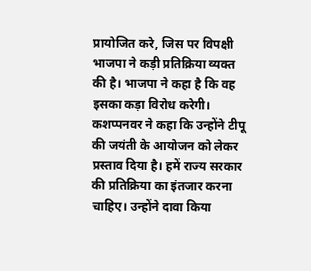प्रायोजित करे, जिस पर विपक्षी भाजपा ने कड़ी प्रतिक्रिया व्यक्त की है। भाजपा ने कहा है कि वह इसका कड़ा विरोध करेगी। कशप्पनवर ने कहा कि उन्होंने टीपू की जयंती के आयोजन को लेकर प्रस्ताव दिया है। हमें राज्य सरकार की प्रतिक्रिया का इंतजार करना चाहिए। उन्होंने दावा किया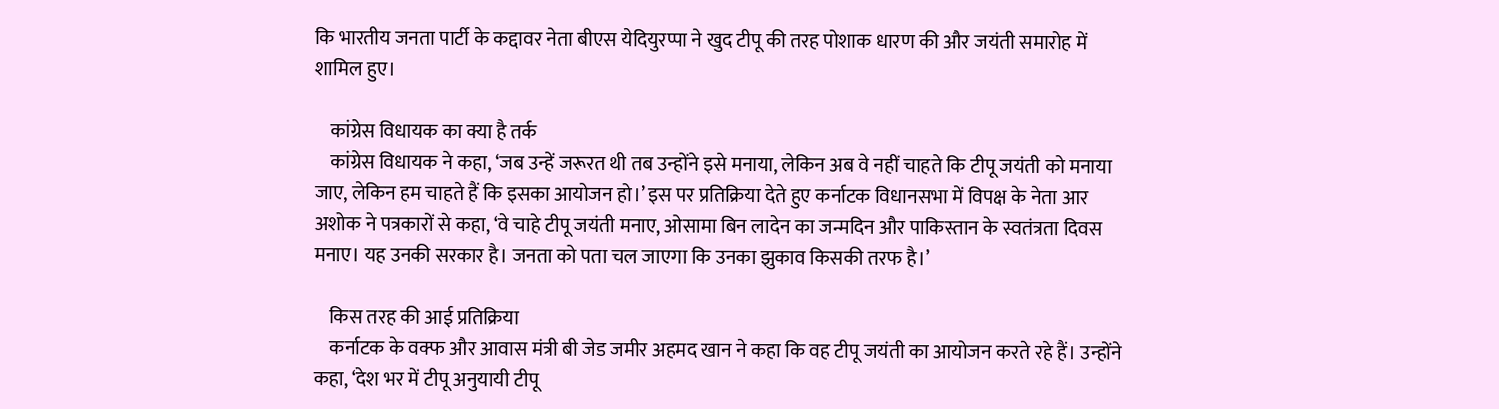कि भारतीय जनता पार्टी के कद्दावर नेता बीएस येदियुरप्पा ने खुद टीपू की तरह पोशाक धारण की और जयंती समारोह में शामिल हुए।

    कांग्रेस विधायक का क्या है तर्क
    कांग्रेस विधायक ने कहा, ‘जब उन्हें जरूरत थी तब उन्होंने इसे मनाया, लेकिन अब वे नहीं चाहते कि टीपू जयंती को मनाया जाए, लेकिन हम चाहते हैं कि इसका आयोजन हो।’ इस पर प्रतिक्रिया देते हुए कर्नाटक विधानसभा में विपक्ष के नेता आर अशोक ने पत्रकारों से कहा, ‘वे चाहे टीपू जयंती मनाए, ओसामा बिन लादेन का जन्मदिन और पाकिस्तान के स्वतंत्रता दिवस मनाए। यह उनकी सरकार है। जनता को पता चल जाएगा कि उनका झुकाव किसकी तरफ है।’

    किस तरह की आई प्रतिक्रिया
    कर्नाटक के वक्फ और आवास मंत्री बी जेड जमीर अहमद खान ने कहा कि वह टीपू जयंती का आयोजन करते रहे हैं। उन्होंने कहा, ‘देश भर में टीपू अनुयायी टीपू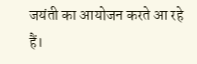जयंती का आयोजन करते आ रहे हैं।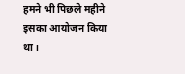हमने भी पिछले महीने इसका आयोजन किया था।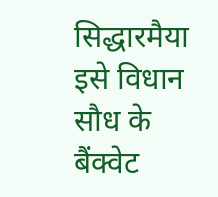सिद्धारमैया इसे विधान सौध के बैंक्वेट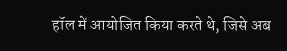हॉल में आयोजित किया करते थे, जिसे अब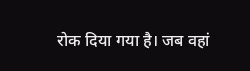रोक दिया गया है। जब वहां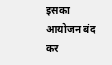इसका आयोजन बंद कर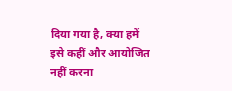दिया गया है, क्या हमें इसे कहीं और आयोजित नहीं करना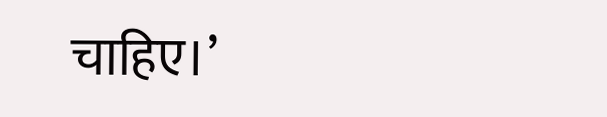चाहिए।’